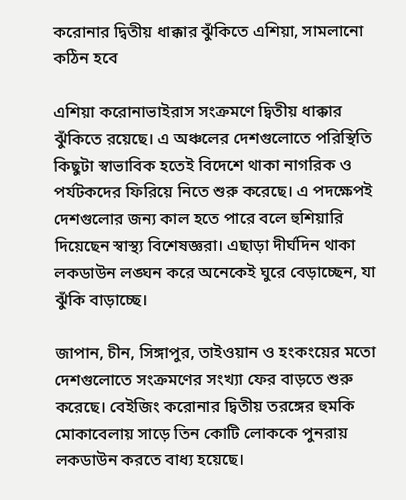করোনার দ্বিতীয় ধাক্কার ঝুঁকিতে এশিয়া, সামলানো কঠিন হবে

এশিয়া করোনাভাইরাস সংক্রমণে দ্বিতীয় ধাক্কার ঝুঁকিতে রয়েছে। এ অঞ্চলের দেশগুলোতে পরিস্থিতি কিছুটা স্বাভাবিক হতেই বিদেশে থাকা নাগরিক ও পর্যটকদের ফিরিয়ে নিতে শুরু করেছে। এ পদক্ষেপই দেশগুলোর জন্য কাল হতে পারে বলে হুশিয়ারি দিয়েছেন স্বাস্থ্য বিশেষজ্ঞরা। এছাড়া দীর্ঘদিন থাকা লকডাউন লঙ্ঘন করে অনেকেই ঘুরে বেড়াচ্ছেন, যা ঝুঁকি বাড়াচ্ছে।

জাপান, চীন, সিঙ্গাপুর, তাইওয়ান ও হংকংয়ের মতো দেশগুলোতে সংক্রমণের সংখ্যা ফের বাড়তে শুরু করেছে। বেইজিং করোনার দ্বিতীয় তরঙ্গের হুমকি মোকাবেলায় সাড়ে তিন কোটি লোককে পুনরায় লকডাউন করতে বাধ্য হয়েছে।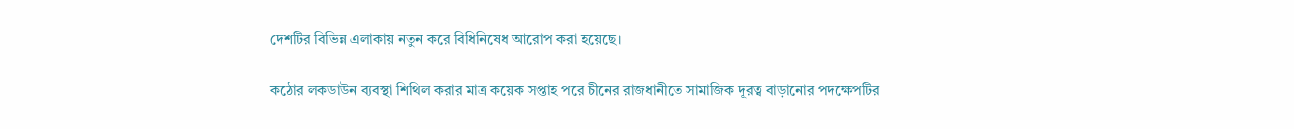দেশটির বিভিন্ন এলাকায় নতুন করে বিধিনিষেধ আরোপ করা হয়েছে।

কঠোর লকডাউন ব্যবস্থা শিথিল করার মাত্র কয়েক সপ্তাহ পরে চীনের রাজধানীতে সামাজিক দূরত্ব বাড়ানোর পদক্ষেপটির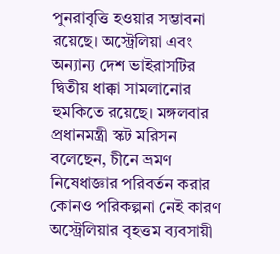পুনরাবৃত্তি হওয়ার সম্ভাবনা রয়েছে। অস্ট্রেলিয়া এবং অন্যান্য দেশ ভাইরাসটির দ্বিতীয় ধাক্কা সামলানোর হুমকিতে রয়েছে। মঙ্গলবার প্রধানমন্ত্রী স্কট মরিসন বলেছেন, চীনে ভ্রমণ নিষেধাজ্ঞার পরিবর্তন করার কোনও পরিকল্পনা নেই কারণ অস্ট্রেলিয়ার বৃহত্তম ব্যবসায়ী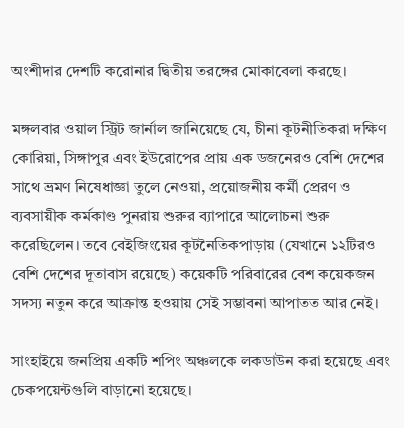অংশীদার দেশটি করোনার দ্বিতীয় তরঙ্গের মোকাবেলা করছে।

মঙ্গলবার ওয়াল স্ট্রিট জার্নাল জানিয়েছে যে, চীনা কূটনীতিকরা দক্ষিণ কোরিয়া, সিঙ্গাপুর এবং ইউরোপের প্রায় এক ডজনেরও বেশি দেশের সাথে ভ্রমণ নিষেধাজ্ঞা তুলে নেওয়া, প্রয়োজনীয় কর্মী প্রেরণ ও ব্যবসায়ীক কর্মকাণ্ড পুনরায় শুরুর ব্যাপারে আলোচনা শুরু করেছিলেন। তবে বেইজিংয়ের কূটনৈতিকপাড়ায় (যেখানে ১২টিরও বেশি দেশের দূতাবাস রয়েছে) কয়েকটি পরিবারের বেশ কয়েকজন সদস্য নতুন করে আক্রান্ত হওয়ায় সেই সম্ভাবনা আপাতত আর নেই।

সাংহাইয়ে জনপ্রিয় একটি শপিং অঞ্চলকে লকডাউন করা হয়েছে এবং চেকপয়েন্টগুলি বাড়ানো হয়েছে।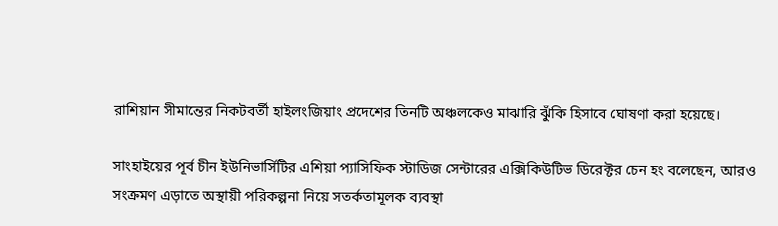রাশিয়ান সীমান্তের নিকটবর্তী হাইলংজিয়াং প্রদেশের তিনটি অঞ্চলকেও মাঝারি ঝুঁকি হিসাবে ঘোষণা করা হয়েছে।

সাংহাইয়ের পূর্ব চীন ইউনিভার্সিটির এশিয়া প্যাসিফিক স্টাডিজ সেন্টারের এক্সিকিউটিভ ডিরেক্টর চেন হং বলেছেন, আরও সংক্রমণ এড়াতে অস্থায়ী পরিকল্পনা নিয়ে সতর্কতামূলক ব্যবস্থা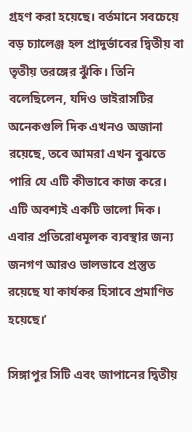গ্রহণ করা হয়েছে। বর্তমানে সবচেয়ে বড় চ্যালেঞ্জ হল প্রাদুর্ভাবের দ্বিতীয় বা তৃতীয় তরঙ্গের ঝুঁকি। তিনি বলেছিলেন, যদিও ভাইরাসটির অনেকগুলি দিক এখনও অজানা রয়েছে, তবে আমরা এখন বুঝতে পারি যে এটি কীভাবে কাজ করে। এটি অবশ্যই একটি ভালো দিক। এবার প্রতিরোধমূলক ব্যবস্থার জন্য জনগণ আরও ভালভাবে প্রস্তুত রয়েছে যা কার্যকর হিসাবে প্রমাণিত হয়েছে।’

সিঙ্গাপুর সিটি এবং জাপানের দ্বিতীয়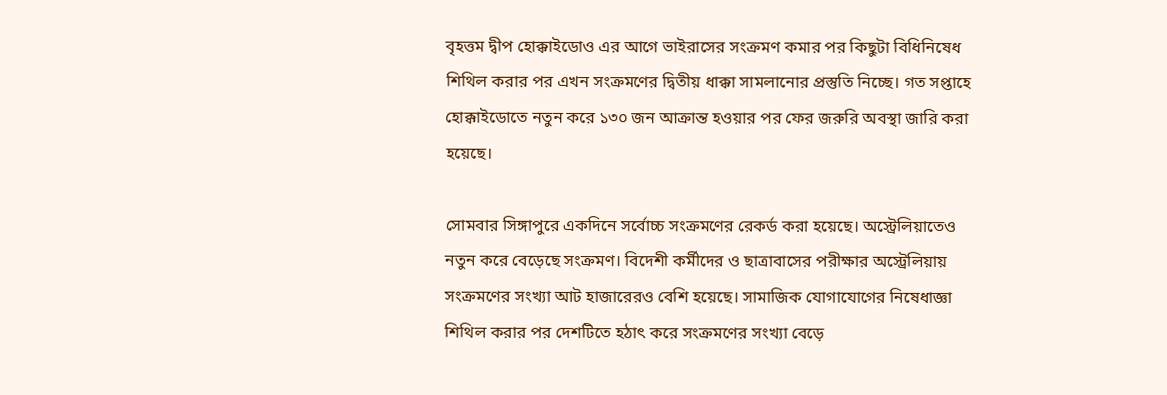বৃহত্তম দ্বীপ হোক্কাইডোও এর আগে ভাইরাসের সংক্রমণ কমার পর কিছুটা বিধিনিষেধ শিথিল করার পর এখন সংক্রমণের দ্বিতীয় ধাক্কা সামলানোর প্রস্তুতি নিচ্ছে। গত সপ্তাহে হোক্কাইডোতে নতুন করে ১৩০ জন আক্রান্ত হওয়ার পর ফের জরুরি অবস্থা জারি করা হয়েছে।

সোমবার সিঙ্গাপুরে একদিনে সর্বোচ্চ সংক্রমণের রেকর্ড করা হয়েছে। অস্ট্রেলিয়াতেও নতুন করে বেড়েছে সংক্রমণ। বিদেশী কর্মীদের ও ছাত্রাবাসের পরীক্ষার অস্ট্রেলিয়ায় সংক্রমণের সংখ্যা আট হাজারেরও বেশি হয়েছে। সামাজিক যোগাযোগের নিষেধাজ্ঞা শিথিল করার পর দেশটিতে হঠাৎ করে সংক্রমণের সংখ্যা বেড়ে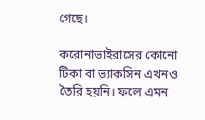গেছে।

করোনাভাইরাসের কোনো টিকা বা ভ্যাকসিন এখনও তৈরি হয়নি। ফলে এমন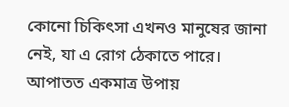কোনো চিকিৎসা এখনও মানুষের জানা নেই, যা এ রোগ ঠেকাতে পারে। আপাতত একমাত্র উপায়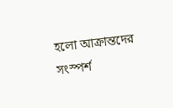হলো আক্রান্তদের সংস্পর্শ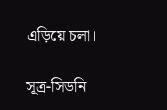এড়িয়ে চলা।

সূত্র-সিডনি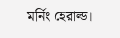মর্নিং হেরাল্ড।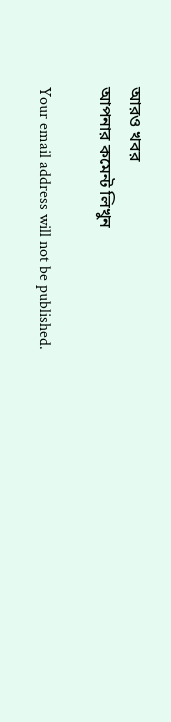আরও খবর
আপনার কমেন্ট লিখুন

Your email address will not be published.